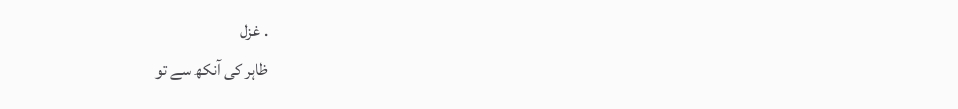. غزل
ظاہر کی آنکھ سے تو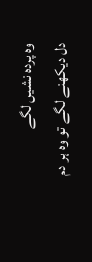وہ پردہ نشیں لگے
دل دیکھنے لگے تو وہ ہر دم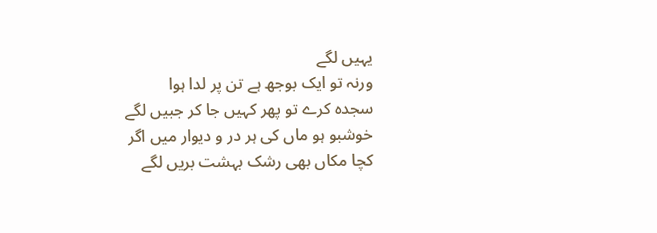یہیں لگے
ورنہ تو ایک بوجھ ہے تن پر لدا ہوا
سجدہ کرے تو پھر کہیں جا کر جبیں لگے
خوشبو ہو ماں کی ہر در و دیوار میں اگر
کچا مکاں بھی رشک بہشت بریں لگے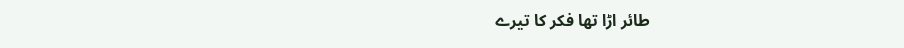طائر اڑا تھا فکر کا تیرے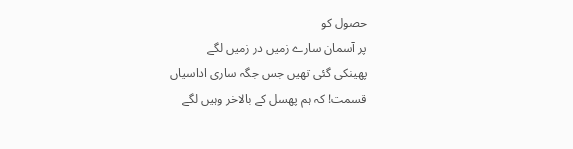حصول کو
پر آسمان سارے زمیں در زمیں لگے
پھینکی گئی تھیں جس جگہ ساری اداسیاں
قسمت! کہ ہم پھسل کے بالاخر وہیں لگے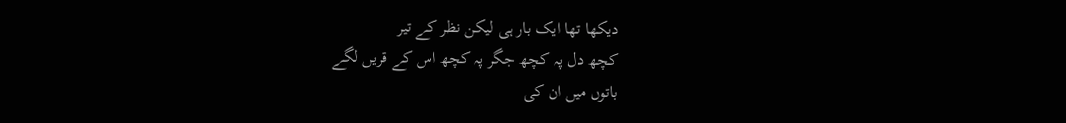دیکھا تھا ایک بار ہی لیکن نظر کے تیر
کچھ دل پہ کچھ جگر پہ کچھ اس کے قریں لگے
باتوں میں ان کی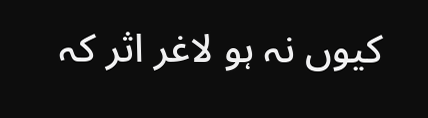کیوں نہ ہو لاغر اثر کہ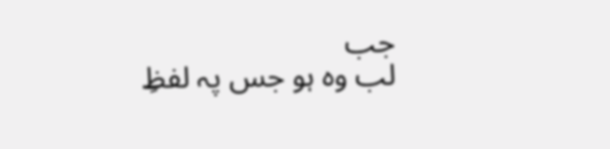جب
لب وہ ہو جس پہ لفظِ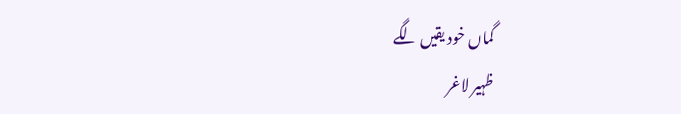گماں خود یقیں لگے
ظہیر لاغر